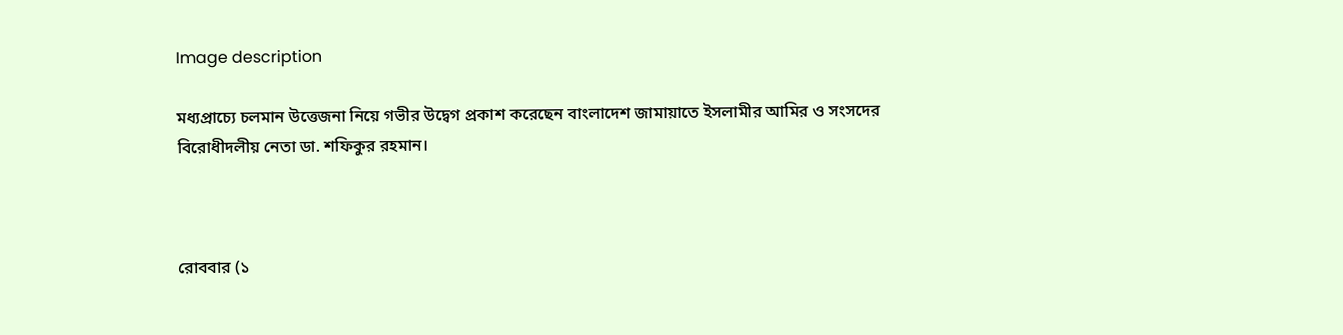Image description

মধ্যপ্রাচ্যে চলমান উত্তেজনা নিয়ে গভীর উদ্বেগ প্রকাশ করেছেন বাংলাদেশ জামায়াতে ইসলামীর আমির ও সংসদের বিরোধীদলীয় নেতা ডা. শফিকুর রহমান।



রোববার (১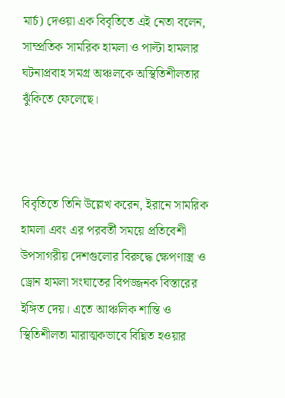মার্চ) দেওয়া এক বিবৃতিতে এই নেতা বলেন, সাম্প্রতিক সামরিক হামলা ও পাল্টা হামলার ঘটনাপ্রবাহ সমগ্র অঞ্চলকে অস্থিতিশীলতার ঝুঁকিতে ফেলেছে।



বিবৃতিতে তিনি উল্লেখ করেন, ইরানে সামরিক হামলা এবং এর পরবর্তী সময়ে প্রতিবেশী উপসাগরীয় দেশগুলোর বিরুদ্ধে ক্ষেপণাস্ত্র ও ড্রোন হামলা সংঘাতের বিপজ্জনক বিস্তারের ইঙ্গিত দেয়। এতে আঞ্চলিক শান্তি ও স্থিতিশীলতা মারাত্মকভাবে বিঘ্নিত হওয়ার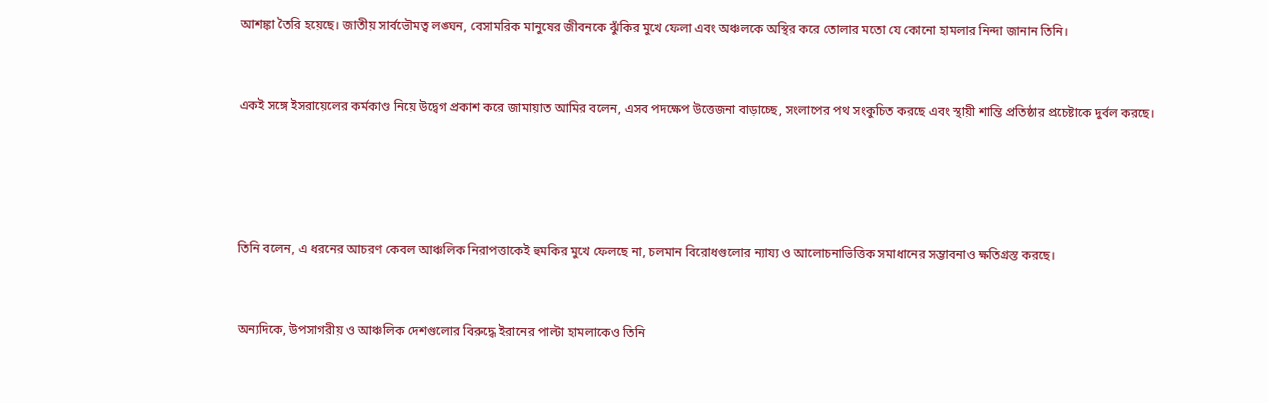আশঙ্কা তৈরি হয়েছে। জাতীয় সার্বভৌমত্ব লঙ্ঘন, বেসামরিক মানুষের জীবনকে ঝুঁকির মুখে ফেলা এবং অঞ্চলকে অস্থির করে তোলার মতো যে কোনো হামলার নিন্দা জানান তিনি।



একই সঙ্গে ইসরায়েলের কর্মকাণ্ড নিয়ে উদ্বেগ প্রকাশ করে জামায়াত আমির বলেন, এসব পদক্ষেপ উত্তেজনা বাড়াচ্ছে, সংলাপের পথ সংকুচিত করছে এবং স্থায়ী শান্তি প্রতিষ্ঠার প্রচেষ্টাকে দুর্বল করছে।






তিনি বলেন, এ ধরনের আচরণ কেবল আঞ্চলিক নিরাপত্তাকেই হুমকির মুখে ফেলছে না, চলমান বিরোধগুলোর ন্যায্য ও আলোচনাভিত্তিক সমাধানের সম্ভাবনাও ক্ষতিগ্রস্ত করছে।



অন্যদিকে, উপসাগরীয় ও আঞ্চলিক দেশগুলোর বিরুদ্ধে ইরানের পাল্টা হামলাকেও তিনি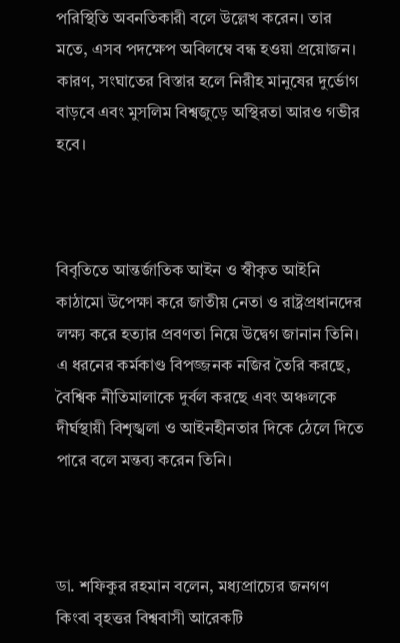পরিস্থিতি অবনতিকারী বলে উল্লেখ করেন। তার মতে, এসব পদক্ষেপ অবিলম্বে বন্ধ হওয়া প্রয়োজন। কারণ, সংঘাতের বিস্তার হলে নিরীহ মানুষের দুর্ভোগ বাড়বে এবং মুসলিম বিশ্বজুড়ে অস্থিরতা আরও গভীর হবে।



বিবৃতিতে আন্তর্জাতিক আইন ও স্বীকৃত আইনি কাঠামো উপেক্ষা করে জাতীয় নেতা ও রাষ্ট্রপ্রধানদের লক্ষ্য করে হত্যার প্রবণতা নিয়ে উদ্বেগ জানান তিনি। এ ধরনের কর্মকাণ্ড বিপজ্জনক নজির তৈরি করছে, বৈশ্বিক নীতিমালাকে দুর্বল করছে এবং অঞ্চলকে দীর্ঘস্থায়ী বিশৃঙ্খলা ও আইনহীনতার দিকে ঠেলে দিতে পারে বলে মন্তব্য করেন তিনি।



ডা. শফিকুর রহমান বলেন, মধ্যপ্রাচ্যের জনগণ কিংবা বৃহত্তর বিশ্ববাসী আরেকটি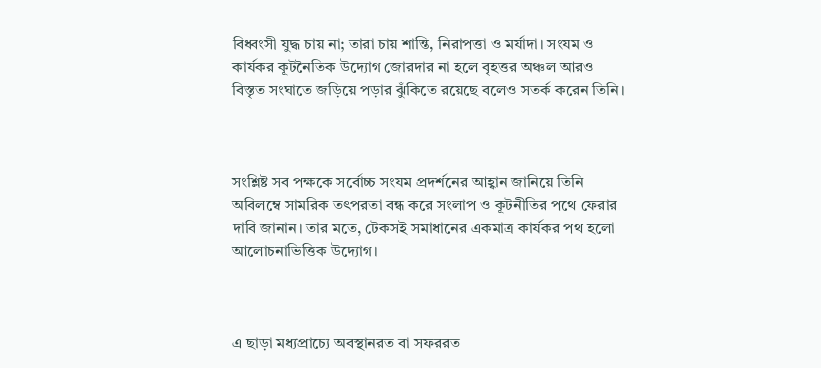বিধ্বংসী যুদ্ধ চায় না; তারা চায় শান্তি, নিরাপত্তা ও মর্যাদা। সংযম ও কার্যকর কূটনৈতিক উদ্যোগ জোরদার না হলে বৃহত্তর অঞ্চল আরও বিস্তৃত সংঘাতে জড়িয়ে পড়ার ঝুঁকিতে রয়েছে বলেও সতর্ক করেন তিনি।



সংশ্লিষ্ট সব পক্ষকে সর্বোচ্চ সংযম প্রদর্শনের আহ্বান জানিয়ে তিনি অবিলম্বে সামরিক তৎপরতা বন্ধ করে সংলাপ ও কূটনীতির পথে ফেরার দাবি জানান। তার মতে, টেকসই সমাধানের একমাত্র কার্যকর পথ হলো আলোচনাভিত্তিক উদ্যোগ।



এ ছাড়া মধ্যপ্রাচ্যে অবস্থানরত বা সফররত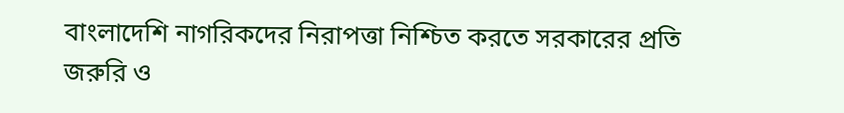বাংলাদেশি নাগরিকদের নিরাপত্তা নিশ্চিত করতে সরকারের প্রতি জরুরি ও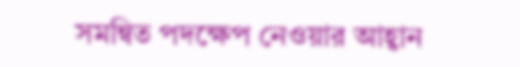সমন্বিত পদক্ষেপ নেওয়ার আহ্বান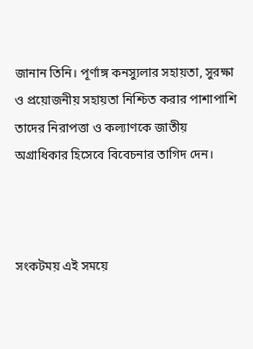জানান তিনি। পূর্ণাঙ্গ কনস্যুলার সহায়তা, সুরক্ষা ও প্রয়োজনীয় সহায়তা নিশ্চিত করার পাশাপাশি তাদের নিরাপত্তা ও কল্যাণকে জাতীয় অগ্রাধিকার হিসেবে বিবেচনার তাগিদ দেন।



সংকটময় এই সময়ে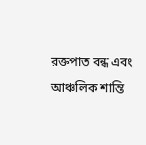রক্তপাত বন্ধ এবং আঞ্চলিক শান্তি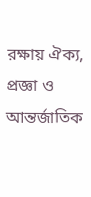রক্ষায় ঐক্য, প্রজ্ঞা ও আন্তর্জাতিক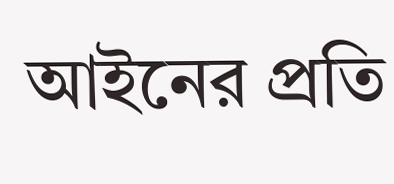আইনের প্রতি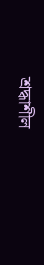শ্রদ্ধাশীল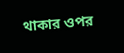থাকার ওপর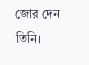জোর দেন তিনি।